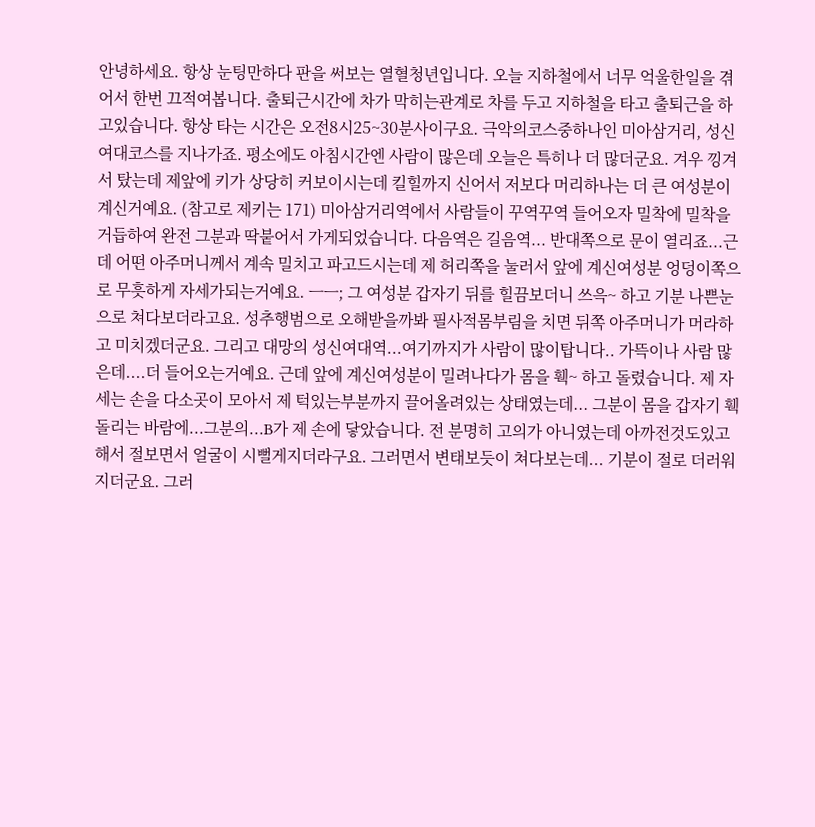안녕하세요. 항상 눈팅만하다 판을 써보는 열혈청년입니다. 오늘 지하철에서 너무 억울한일을 겪어서 한번 끄적여봅니다. 출퇴근시간에 차가 막히는관계로 차를 두고 지하철을 타고 출퇴근을 하고있습니다. 항상 타는 시간은 오전8시25~30분사이구요. 극악의코스중하나인 미아삼거리, 성신여대코스를 지나가죠. 평소에도 아침시간엔 사람이 많은데 오늘은 특히나 더 많더군요. 겨우 낑겨서 탔는데 제앞에 키가 상당히 커보이시는데 킬힐까지 신어서 저보다 머리하나는 더 큰 여성분이 계신거예요. (참고로 제키는 171) 미아삼거리역에서 사람들이 꾸역꾸역 들어오자 밀착에 밀착을 거듭하여 완전 그분과 딱붙어서 가게되었습니다. 다음역은 길음역... 반대쪽으로 문이 열리죠...근데 어떤 아주머니께서 계속 밀치고 파고드시는데 제 허리쪽을 눌러서 앞에 계신여성분 엉덩이쪽으로 무흣하게 자세가되는거예요. ㅡㅡ; 그 여성분 갑자기 뒤를 힐끔보더니 쓰윽~ 하고 기분 나쁜눈으로 쳐다보더라고요. 성추행범으로 오해받을까봐 필사적몸부림을 치면 뒤쪽 아주머니가 머라하고 미치겠더군요. 그리고 대망의 성신여대역...여기까지가 사람이 많이탑니다.. 가뜩이나 사람 많은데....더 들어오는거예요. 근데 앞에 계신여성분이 밀려나다가 몸을 훽~ 하고 돌렸습니다. 제 자세는 손을 다소곳이 모아서 제 턱있는부분까지 끌어올려있는 상태였는데... 그분이 몸을 갑자기 훽돌리는 바람에...그분의...B가 제 손에 닿았습니다. 전 분명히 고의가 아니였는데 아까전것도있고해서 절보면서 얼굴이 시뻘게지더라구요. 그러면서 변태보듯이 쳐다보는데... 기분이 절로 더러워지더군요. 그러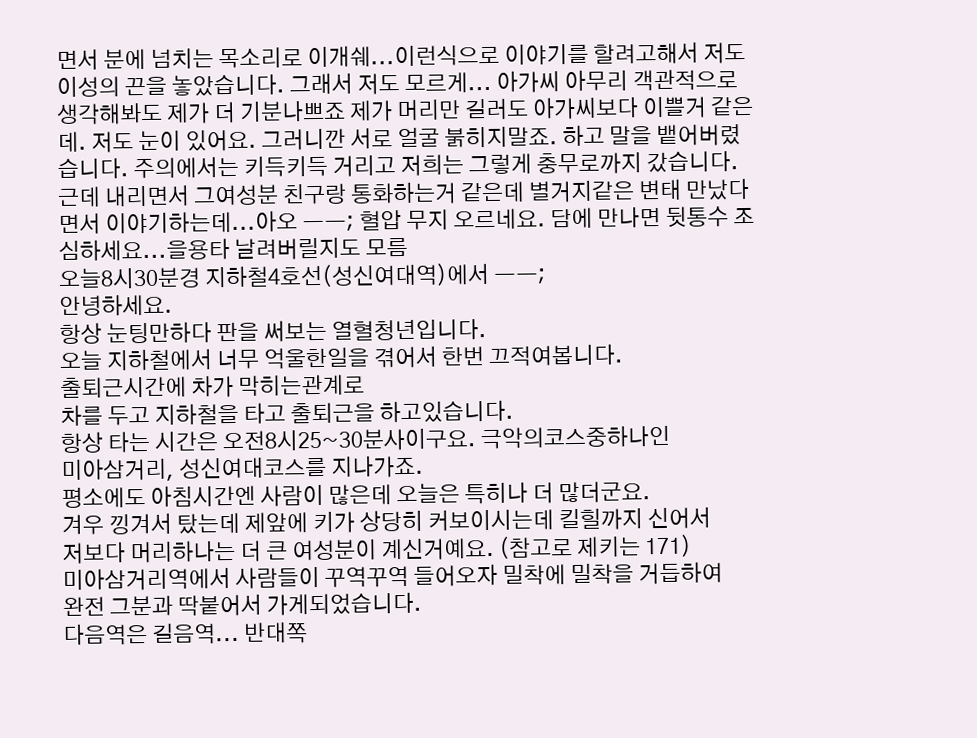면서 분에 넘치는 목소리로 이개쉐...이런식으로 이야기를 할려고해서 저도 이성의 끈을 놓았습니다. 그래서 저도 모르게... 아가씨 아무리 객관적으로 생각해봐도 제가 더 기분나쁘죠 제가 머리만 길러도 아가씨보다 이쁠거 같은데. 저도 눈이 있어요. 그러니깐 서로 얼굴 붉히지말죠. 하고 말을 뱉어버렸습니다. 주의에서는 키득키득 거리고 저희는 그렇게 충무로까지 갔습니다. 근데 내리면서 그여성분 친구랑 통화하는거 같은데 별거지같은 변태 만났다면서 이야기하는데...아오 ㅡㅡ; 혈압 무지 오르네요. 담에 만나면 뒷통수 조심하세요...을용타 날려버릴지도 모름
오늘8시30분경 지하철4호선(성신여대역)에서 ㅡㅡ;
안녕하세요.
항상 눈팅만하다 판을 써보는 열혈청년입니다.
오늘 지하철에서 너무 억울한일을 겪어서 한번 끄적여봅니다.
출퇴근시간에 차가 막히는관계로
차를 두고 지하철을 타고 출퇴근을 하고있습니다.
항상 타는 시간은 오전8시25~30분사이구요. 극악의코스중하나인
미아삼거리, 성신여대코스를 지나가죠.
평소에도 아침시간엔 사람이 많은데 오늘은 특히나 더 많더군요.
겨우 낑겨서 탔는데 제앞에 키가 상당히 커보이시는데 킬힐까지 신어서
저보다 머리하나는 더 큰 여성분이 계신거예요. (참고로 제키는 171)
미아삼거리역에서 사람들이 꾸역꾸역 들어오자 밀착에 밀착을 거듭하여
완전 그분과 딱붙어서 가게되었습니다.
다음역은 길음역... 반대쪽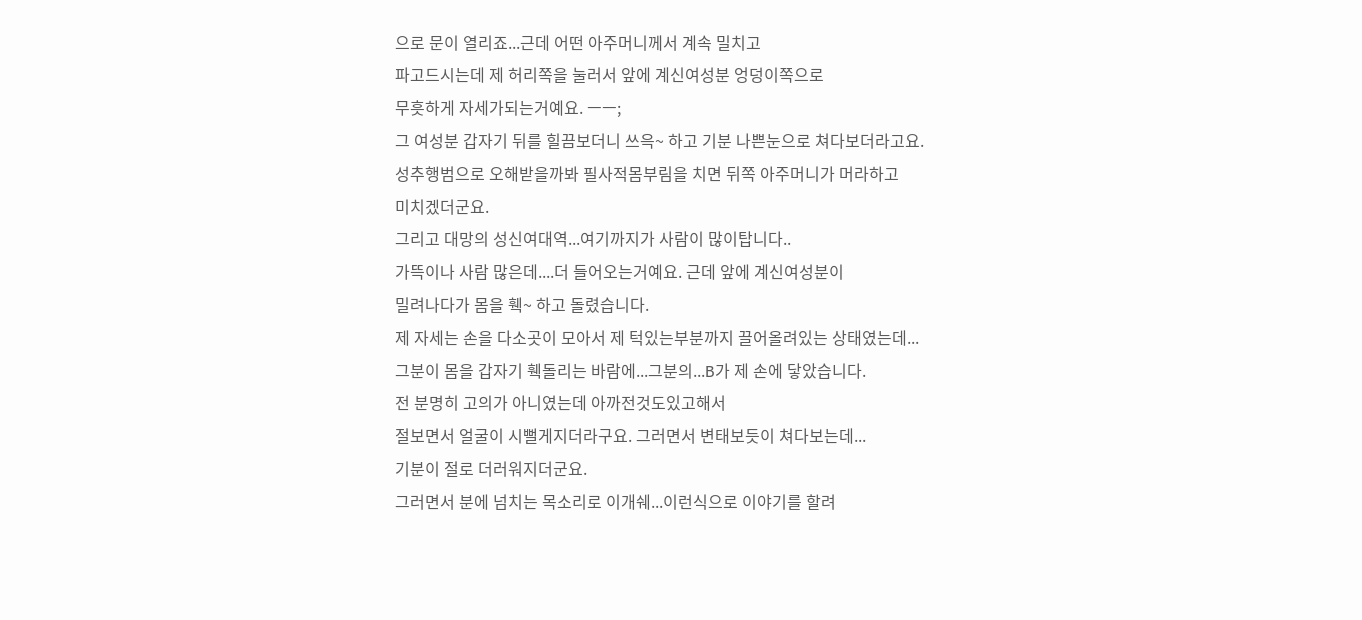으로 문이 열리죠...근데 어떤 아주머니께서 계속 밀치고
파고드시는데 제 허리쪽을 눌러서 앞에 계신여성분 엉덩이쪽으로
무흣하게 자세가되는거예요. ㅡㅡ;
그 여성분 갑자기 뒤를 힐끔보더니 쓰윽~ 하고 기분 나쁜눈으로 쳐다보더라고요.
성추행범으로 오해받을까봐 필사적몸부림을 치면 뒤쪽 아주머니가 머라하고
미치겠더군요.
그리고 대망의 성신여대역...여기까지가 사람이 많이탑니다..
가뜩이나 사람 많은데....더 들어오는거예요. 근데 앞에 계신여성분이
밀려나다가 몸을 훽~ 하고 돌렸습니다.
제 자세는 손을 다소곳이 모아서 제 턱있는부분까지 끌어올려있는 상태였는데...
그분이 몸을 갑자기 훽돌리는 바람에...그분의...B가 제 손에 닿았습니다.
전 분명히 고의가 아니였는데 아까전것도있고해서
절보면서 얼굴이 시뻘게지더라구요. 그러면서 변태보듯이 쳐다보는데...
기분이 절로 더러워지더군요.
그러면서 분에 넘치는 목소리로 이개쉐...이런식으로 이야기를 할려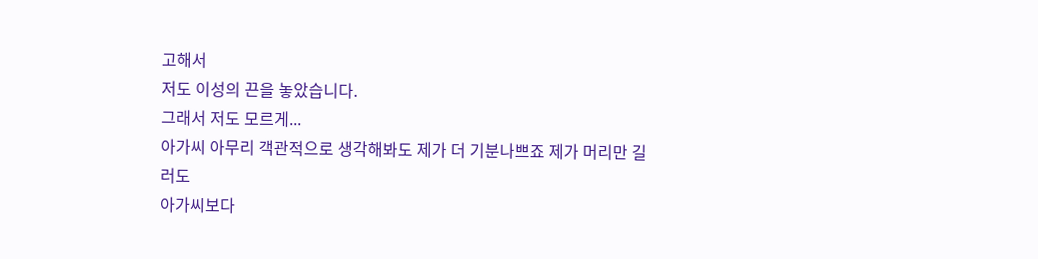고해서
저도 이성의 끈을 놓았습니다.
그래서 저도 모르게...
아가씨 아무리 객관적으로 생각해봐도 제가 더 기분나쁘죠 제가 머리만 길러도
아가씨보다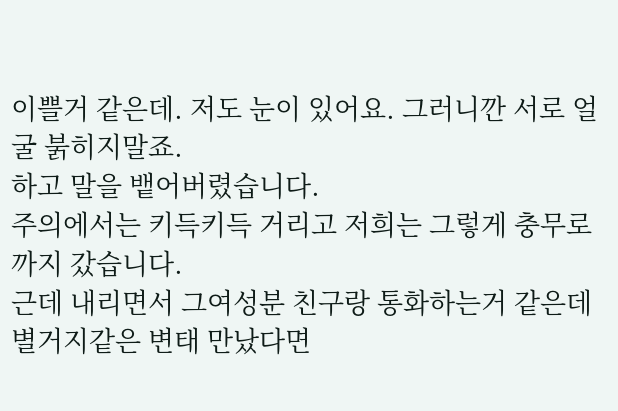이쁠거 같은데. 저도 눈이 있어요. 그러니깐 서로 얼굴 붉히지말죠.
하고 말을 뱉어버렸습니다.
주의에서는 키득키득 거리고 저희는 그렇게 충무로까지 갔습니다.
근데 내리면서 그여성분 친구랑 통화하는거 같은데
별거지같은 변태 만났다면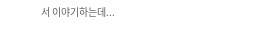서 이야기하는데...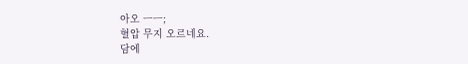아오 ㅡㅡ;
혈압 무지 오르네요.
담에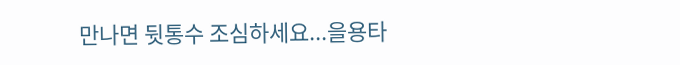만나면 뒷통수 조심하세요...을용타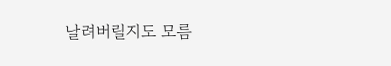날려버릴지도 모름